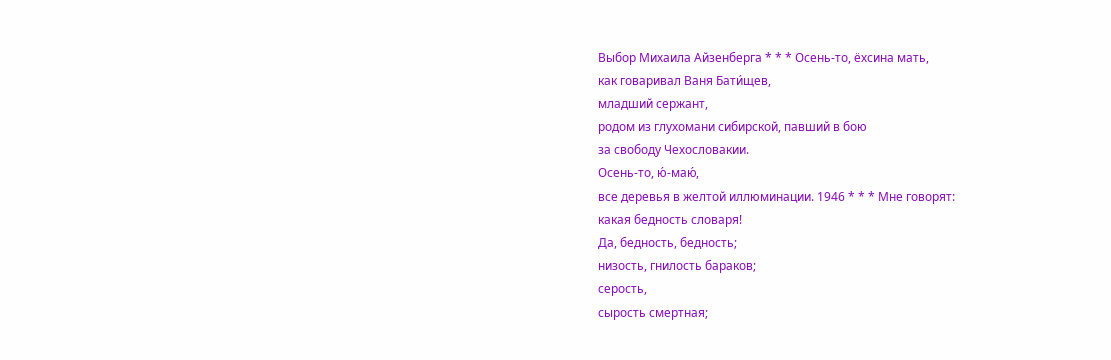Выбор Михаила Айзенберга * * * Осень-то, ёхсина мать,
как говаривал Ваня Бати́щев,
младший сержант,
родом из глухомани сибирской, павший в бою
за свободу Чехословакии.
Осень-то, ю́-маю́,
все деревья в желтой иллюминации. 1946 * * * Мне говорят:
какая бедность словаря!
Да, бедность, бедность;
низость, гнилость бараков;
серость,
сырость смертная;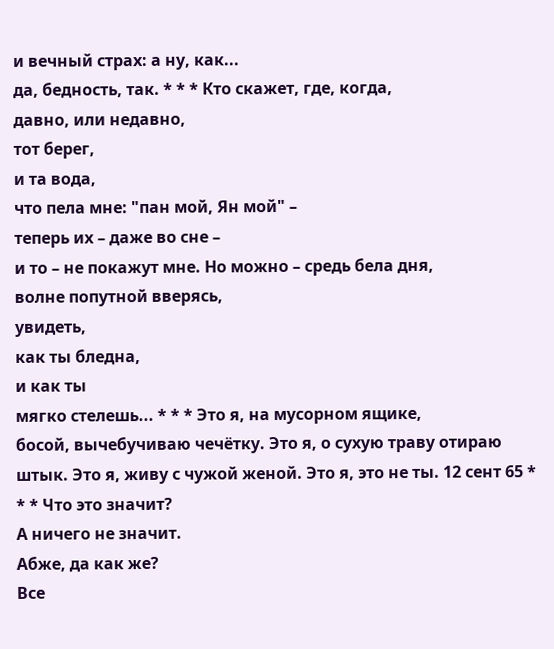и вечный страх: а ну, как...
да, бедность, так. * * * Кто скажет, где, когда,
давно, или недавно,
тот берег,
и та вода,
что пела мне: "пан мой, Ян мой" –
теперь их – даже во сне –
и то – не покажут мне. Но можно – средь бела дня,
волне попутной вверясь,
увидеть,
как ты бледна,
и как ты
мягко стелешь... * * * Это я, на мусорном ящике,
босой, вычебучиваю чечётку. Это я, о сухую траву отираю штык. Это я, живу с чужой женой. Это я, это не ты. 12 сент 65 * * * Что это значит?
А ничего не значит.
Абже, да как же?
Все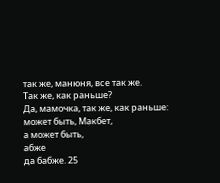так же, манюня, все так же.
Так же, как раньше?
Да, мамочка, так же, как раньше:
может быть, Макбет,
а может быть,
абже
да бабже. 25